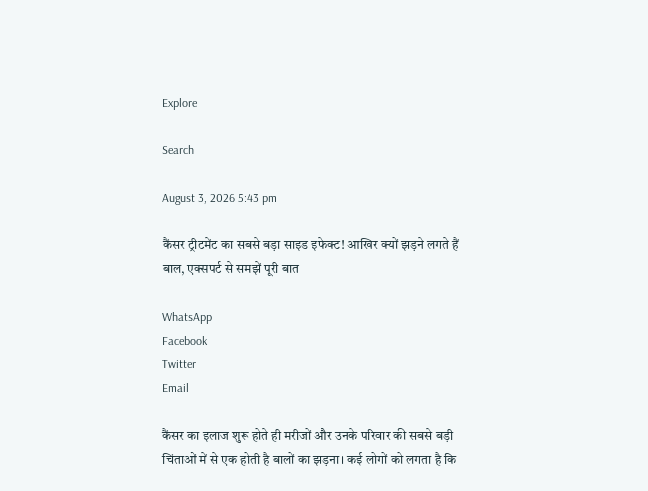Explore

Search

August 3, 2026 5:43 pm

कैंसर ट्रीटमेंट का सबसे बड़ा साइड इफेक्ट! आखिर क्यों झड़ने लगते हैं बाल, एक्सपर्ट से समझें पूरी बात

WhatsApp
Facebook
Twitter
Email

कैंसर का इलाज शुरू होते ही मरीजों और उनके परिवार की सबसे बड़ी चिंताओं में से एक होती है बालों का झड़ना। कई लोगों को लगता है कि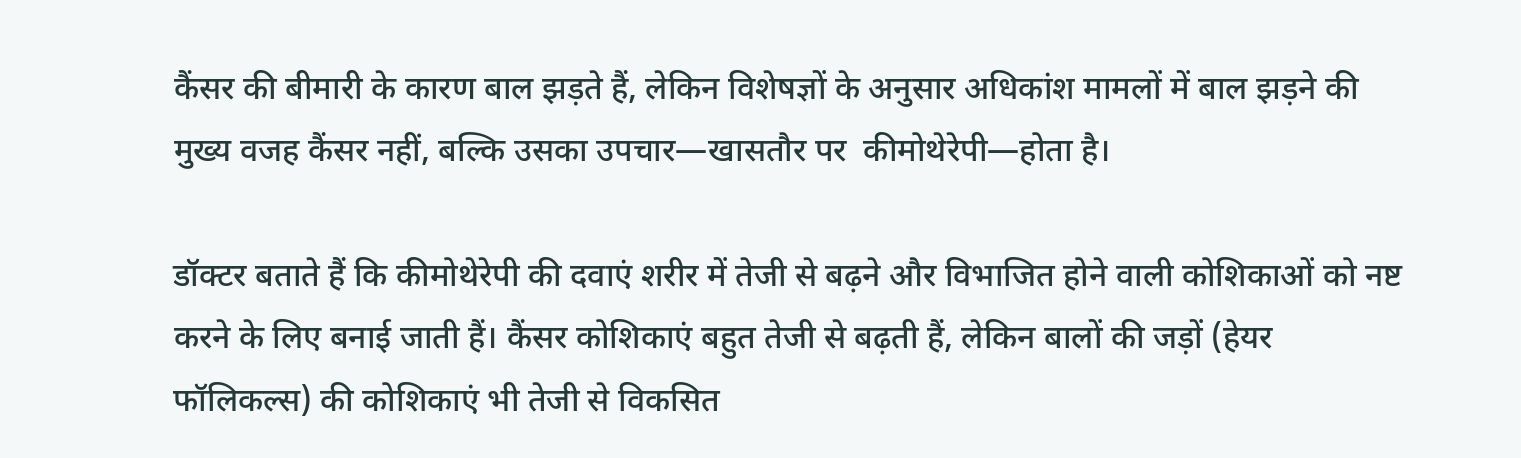कैंसर की बीमारी के कारण बाल झड़ते हैं, लेकिन विशेषज्ञों के अनुसार अधिकांश मामलों में बाल झड़ने की मुख्य वजह कैंसर नहीं, बल्कि उसका उपचार—खासतौर पर  कीमोथेरेपी—होता है।

डॉक्टर बताते हैं कि कीमोथेरेपी की दवाएं शरीर में तेजी से बढ़ने और विभाजित होने वाली कोशिकाओं को नष्ट करने के लिए बनाई जाती हैं। कैंसर कोशिकाएं बहुत तेजी से बढ़ती हैं, लेकिन बालों की जड़ों (हेयर फॉलिकल्स) की कोशिकाएं भी तेजी से विकसित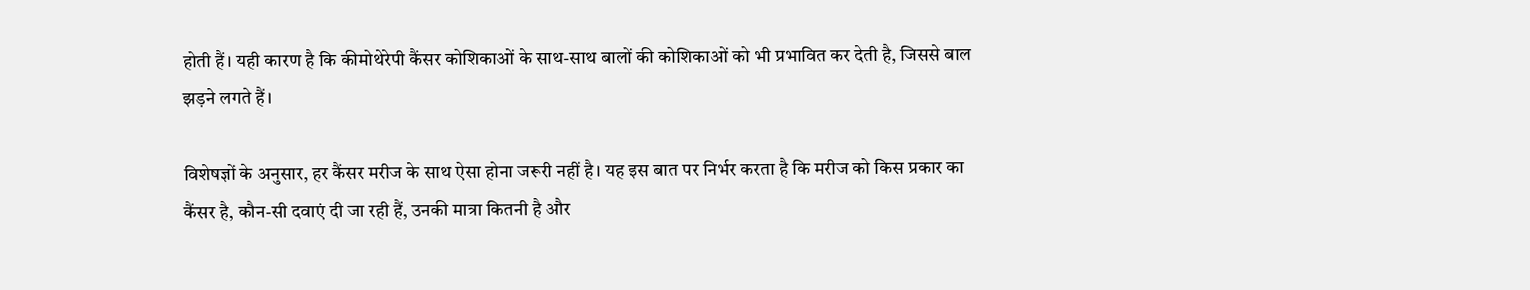होती हैं। यही कारण है कि कीमोथेरेपी कैंसर कोशिकाओं के साथ-साथ बालों की कोशिकाओं को भी प्रभावित कर देती है, जिससे बाल झड़ने लगते हैं।

विशेषज्ञों के अनुसार, हर कैंसर मरीज के साथ ऐसा होना जरूरी नहीं है। यह इस बात पर निर्भर करता है कि मरीज को किस प्रकार का कैंसर है, कौन-सी दवाएं दी जा रही हैं, उनकी मात्रा कितनी है और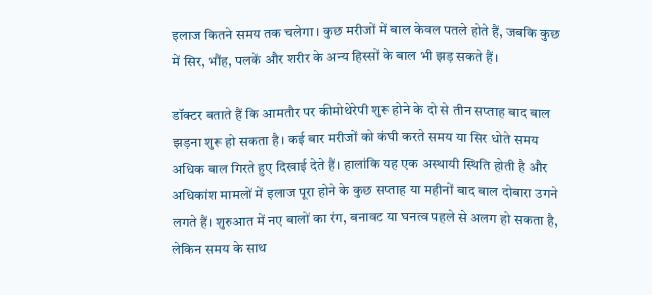इलाज कितने समय तक चलेगा। कुछ मरीजों में बाल केवल पतले होते हैं, जबकि कुछ में सिर, भौंह, पलकें और शरीर के अन्य हिस्सों के बाल भी झड़ सकते हैं।

डॉक्टर बताते हैं कि आमतौर पर कीमोथेरेपी शुरू होने के दो से तीन सप्ताह बाद बाल झड़ना शुरू हो सकता है। कई बार मरीजों को कंघी करते समय या सिर धोते समय अधिक बाल गिरते हुए दिखाई देते हैं। हालांकि यह एक अस्थायी स्थिति होती है और अधिकांश मामलों में इलाज पूरा होने के कुछ सप्ताह या महीनों बाद बाल दोबारा उगने लगते हैं। शुरुआत में नए बालों का रंग, बनावट या घनत्व पहले से अलग हो सकता है, लेकिन समय के साथ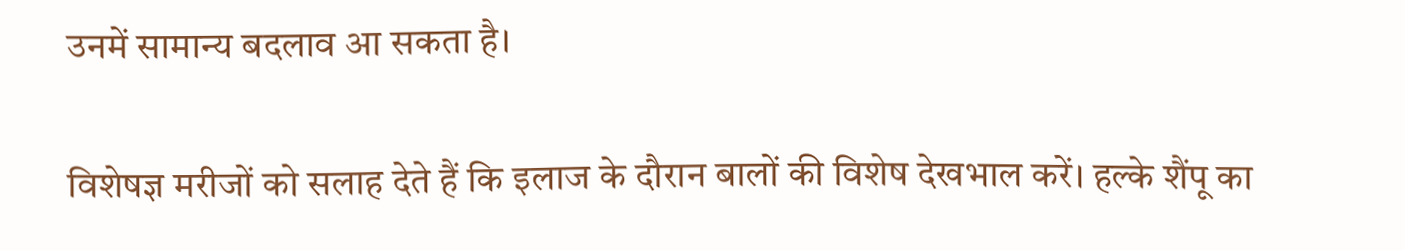उनमें सामान्य बदलाव आ सकता है।

विशेषज्ञ मरीजों को सलाह देते हैं कि इलाज के दौरान बालों की विशेष देखभाल करें। हल्के शैंपू का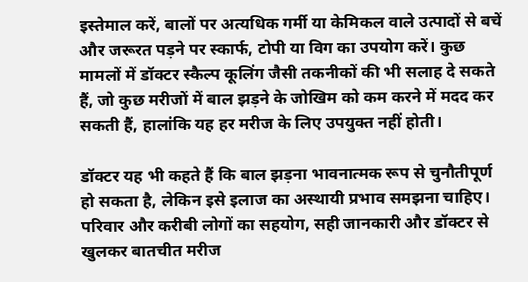इस्तेमाल करें, बालों पर अत्यधिक गर्मी या केमिकल वाले उत्पादों से बचें और जरूरत पड़ने पर स्कार्फ, टोपी या विग का उपयोग करें। कुछ मामलों में डॉक्टर स्कैल्प कूलिंग जैसी तकनीकों की भी सलाह दे सकते हैं, जो कुछ मरीजों में बाल झड़ने के जोखिम को कम करने में मदद कर सकती हैं, हालांकि यह हर मरीज के लिए उपयुक्त नहीं होती।

डॉक्टर यह भी कहते हैं कि बाल झड़ना भावनात्मक रूप से चुनौतीपूर्ण हो सकता है, लेकिन इसे इलाज का अस्थायी प्रभाव समझना चाहिए। परिवार और करीबी लोगों का सहयोग, सही जानकारी और डॉक्टर से खुलकर बातचीत मरीज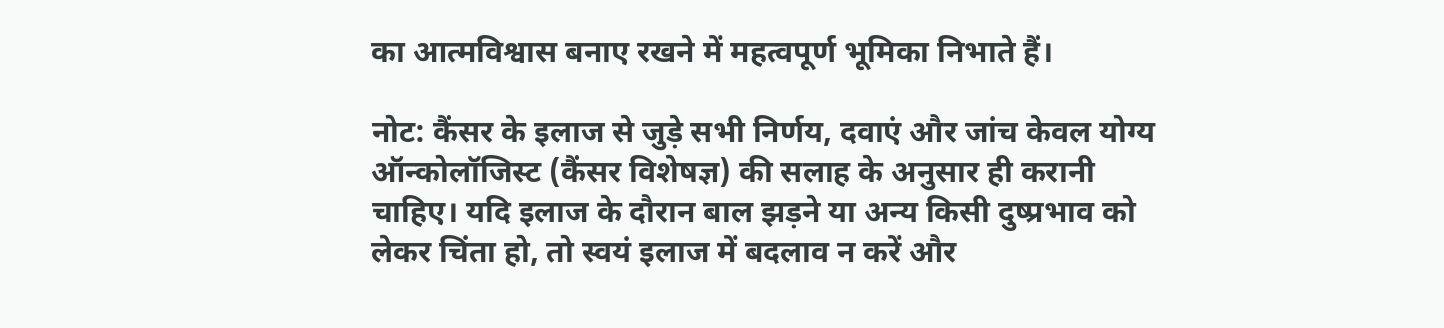का आत्मविश्वास बनाए रखने में महत्वपूर्ण भूमिका निभाते हैं।

नोट: कैंसर के इलाज से जुड़े सभी निर्णय, दवाएं और जांच केवल योग्य ऑन्कोलॉजिस्ट (कैंसर विशेषज्ञ) की सलाह के अनुसार ही करानी चाहिए। यदि इलाज के दौरान बाल झड़ने या अन्य किसी दुष्प्रभाव को लेकर चिंता हो, तो स्वयं इलाज में बदलाव न करें और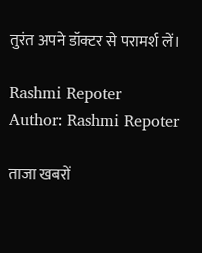तुरंत अपने डॉक्टर से परामर्श लें।

Rashmi Repoter
Author: Rashmi Repoter

ताजा खबरों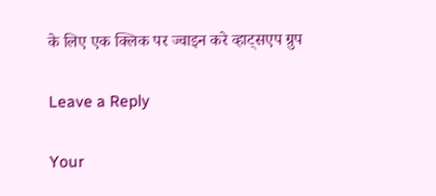के लिए एक क्लिक पर ज्वाइन करे व्हाट्सएप ग्रुप

Leave a Reply

Your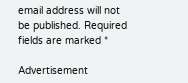email address will not be published. Required fields are marked *

Advertisement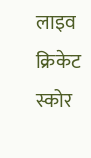लाइव क्रिकेट स्कोर